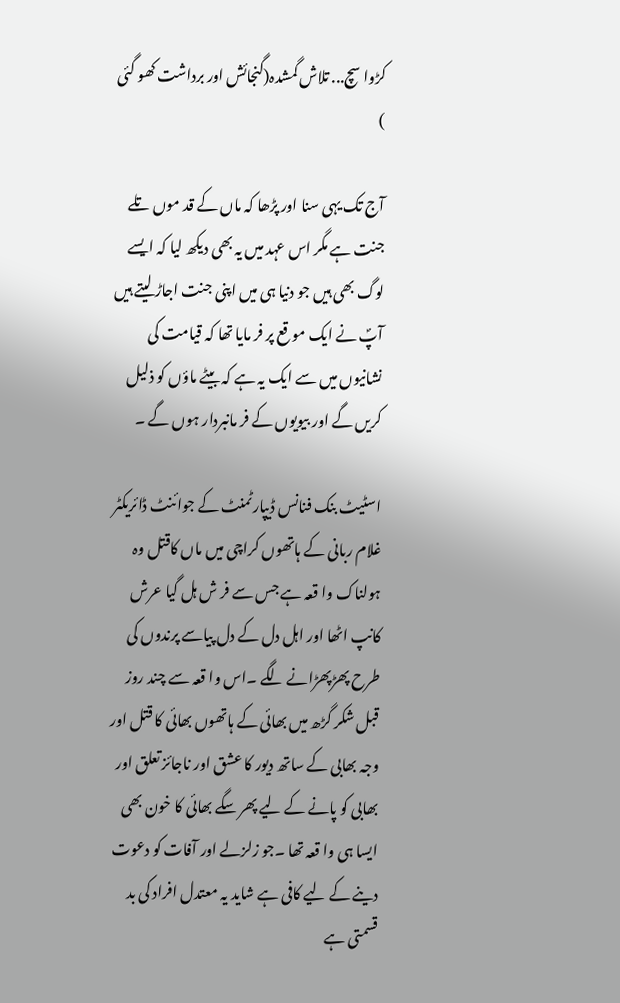کڑوا سچ... تلاش گمشدہ(گنجائش اور برداشت کھو گئی )

آج تک یہی سنا اور پڑھا کہ ماں کے قد موں تلے جنت ہے مگر اس عہد میں یہ بھی دیکھ لیا کہ ایسے لوگ بھی ہیں جو دنیا ہی میں اپنی جنت اجاڑ لیتے ہیں آپؐ نے ایک مو قع پر فر مایا تھا کہ قیامت کی نشانیوں میں سے ایک یہ ہے کہ بیٹے ماؤں کو ذلیل کریں گے اور بیویوں کے فر مانبردار ہوں گے ۔

اسٹیٹ بنک فنانس ڈیپارٹمنٹ کے جوائنٹ ڈائریکٹر غلام ربانی کے ہاتھوں کراچی میں ماں کاقتل وہ ہولناک وا قعہ ہے جس سے فر ش ہل گیا عرش کانپ اٹھا اور اہل دل کے دل پیاسے پرندوں کی طرح پھڑپھڑانے لگے ۔اس وا قعہ سے چند روز قبل شکر گڑھ میں بھائی کے ہاتھوں بھائی کا قتل اور وجہ بھابی کے ساتھ دیور کا عشق اور ناجائز تعلق اور بھابی کو پانے کے لیے پھر سگے بھائی کا خون بھی ایسا ہی وا قعہ تھا ۔جو زلزلے اور آفات کو دعوت دینے کے لیے کافی ہے شاید یہ معتدل افراد کی بد قسمتی ہے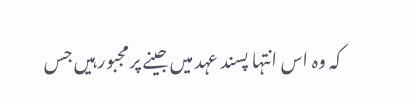کہ وہ اس انتہا پسند عہد میں جینے پر مجبور ہیں جس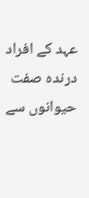عہد کے افراد درندہ صفت حیوانوں سے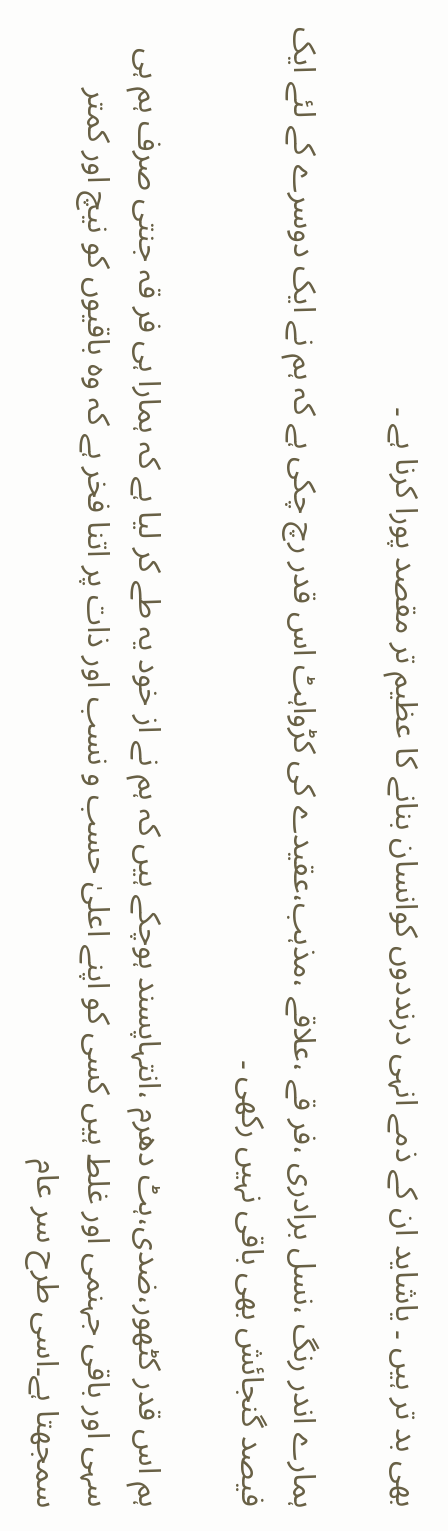بھی بد تر ہیں ۔ یاشاید ان کے ذمے انہی درنددوں کوانسان بنانے کا عظیم تر مقصد پورا کرنا ہے ۔

ہمارے اندر رنگ ،نسل برادری ،فر قے ،علاقے ،مذہب،عقیدے کی کڑواہٹ اس قدر رچ چکی ہے کہ ہم نے ایک دوسرے کے لئے ایک فیصد گنجائش بھی باقی نہیں رکھی ۔

ہم اس قدر کٹھور،ضدی،ہٹ دھرم ،انتہاپسند ہوچکے ہیں کہ ہم نے از خود یہ طے کر لیا ہے کہ ہمارا ہی فر قہ جنتی صرف ہم ہی سہی اور باقی جہنمی اور غلط ہیں کسی کو اپنے اعلیٰ حسب و نسب اور ذات پر اتنا فخر ہے کہ وہ باقیوں کو نیچ اور کمتر سمجھتا ہے۔اسی طرح سر عام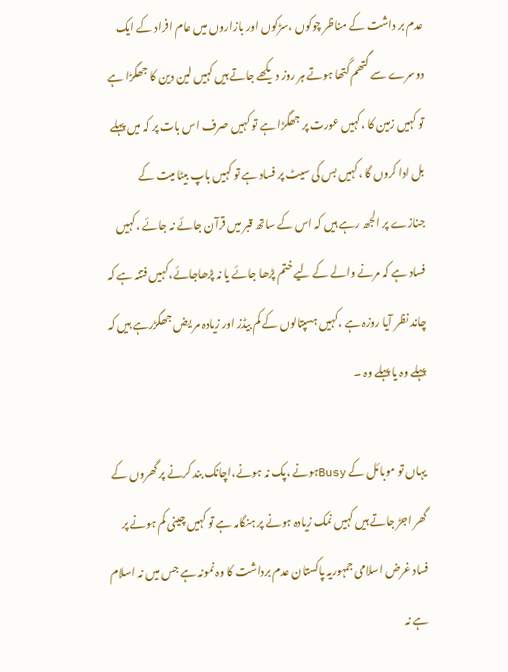عدم بر داشت کے مناظر چوکوں ،سڑکوں اور بازاروں میں عام افراد کے ایک دوسرے سے گتھم گتھا ہوتے ہر روز دیکھے جاتے ہیں کہیں لین دین کا جھگڑا ہے تو کہیں زمین کا ،کہیں عورت پر جھگڑا ہے تو کہیں صرف اس بات پر کہ میں پہلے بل ادا کروں گا ،کہیں بس کی سیٹ پر فساد ہے تو کہیں باپ بیٹا میت کے جنازے پر الجھ رہے ہیں کہ اس کے ساتھ قبر میں قرآن جائے نہ جائے ،کہیں فساد ہے کہ مرنے والے کے لیے ختم پڑھا جائے یا نہ پڑھاجائے،کہیں فتنہ ہے کہ چاند نظر آیا روزہ ہے ،کہیں ہسپتالوں کے کم بیڈز اور زیادہ مر یض جھگڑرہے ہیں کہ پہلے وہ یا پہلے وہ ۔

یہاں تو موبائل کے Busyہونے ،پک نہ ہونے،اچانک بند کرنے پر گھروں کے گھر اجڑ جاتے ہیں کہیں نمک زیادہ ہونے پر ہنگامہ ہے تو کہیں چینی کم ہونے پر فساد غرض اسلامی جمہوریہ پاکستان عدم برداشت کا وہ نمونہ ہے جس میں نہ اسلام ہے نہ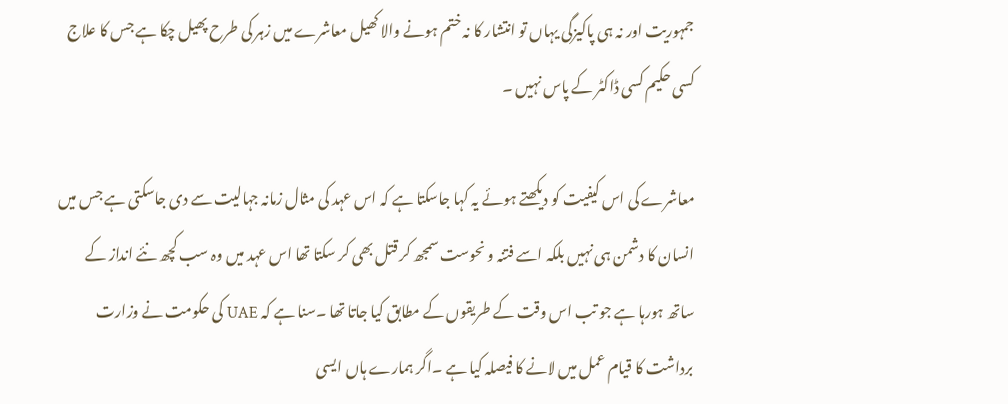جمہوریت اور نہ ہی پاکیزگی یہاں تو انتشار کا نہ ختم ہونے والا کھیل معاشرے میں زہر کی طرح پھیل چکا ہے جس کا علاج کسی حکیم کسی ڈاکٹر کے پاس نہیں ۔

معاشرے کی اس کیفیت کو دیکھتے ہوئے یہ کہا جاسکتا ہے کہ اس عہد کی مثال زمانہ جہالیت سے دی جاسکتی ہے جس میں انسان کا دشمن ہی نہیں بلکہ اسے فتنہ و نحوست سمجھ کر قتل بھی کر سکتا تھا اس عہد میں وہ سب کچھ نئے انداز کے ساتھ ہورہا ہے جو تب اس وقت کے طریقوں کے مطابق کیا جاتا تھا ۔سنا ہے کہ UAE کی حکومت نے وزارت برداشت کا قیام عمل میں لانے کا فیصلہ کیا ہے ۔اگر ہمارے ہاں ایسی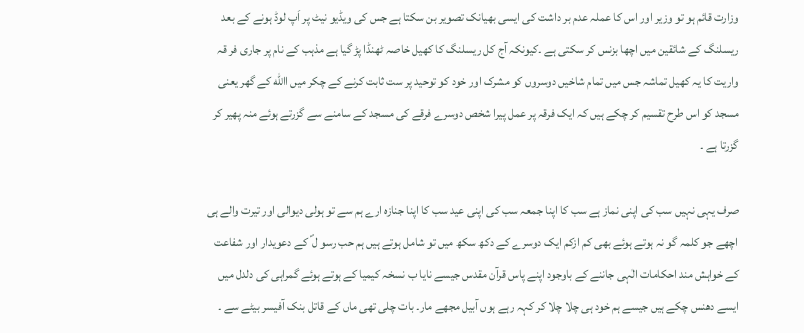وزارت قائم ہو تو وزیر اور اس کا عملہ عدم بر داشت کی ایسی بھیانک تصویر بن سکتا ہے جس کی ویڈیو نیٹ پر اَپ لوڈ ہونے کے بعد ریسلنگ کے شائقین میں اچھا بزنس کر سکتی ہے ۔کیونکہ آج کل ریسلنگ کا کھیل خاصہ ٹھنڈا پڑ گیا ہے مذہب کے نام پر جاری فر قہ واریت کا یہ کھیل تماشہ جس میں تمام شاخیں دوسروں کو مشرک اور خود کو توحید پر ست ثابت کرنے کے چکر میں االله کے گھر یعنی مسجد کو اس طرح تقسیم کر چکے ہیں کہ ایک فرقہ پر عمل پیرا شخص دوسرے فرقے کی مسجد کے سامنے سے گزرتے ہوئے منہ پھیر کر گزرتا ہے ۔

صرف یہی نہیں سب کی اپنی نماز ہے سب کا اپنا جمعہ سب کی اپنی عید سب کا اپنا جنازہ ارے ہم سے تو ہولی دیوالی اور تیرت والے ہی اچھے جو کلمہ گو نہ ہوتے ہوئے بھی کم ازکم ایک دوسرے کے دکھ سکھ میں تو شامل ہوتے ہیں ہم حب رسو ل ؐ کے دعویدار اور شفاعت کے خواہش مند احکامات الٰہی جاننے کے باوجود اپنے پاس قرآن مقدس جیسے نایا ب نسخہ کیمیا کے ہوتے ہوئے گمراہی کی دلدل میں ایسے دھنس چکے ہیں جیسے ہم خود ہی چلا چلا کر کہہ رہے ہوں آبیل مجھے مار۔ بات چلی تھی ماں کے قاتل بنک آفیسر بیٹے سے ۔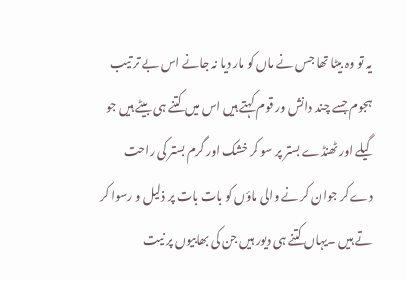یہ تو وہ بیٹا تھا جس نے ماں کو مار دیا نہ جانے اس بے تر تیب ہجوم جسے چند دانش ور قوم کہتے ہیں اس میں کتنے ہی بیٹے ہیں جو گیلے اور ٹھنڈے بستر پر سو کر خشک اور گرم بستر کی راحت دے کر جوان کر نے والی ماؤں کو بات بات پر ذلیل و رسوا کر تے ہیں ۔یہاں کتنے ہی دیور ہیں جن کی بھابیوں پر نیت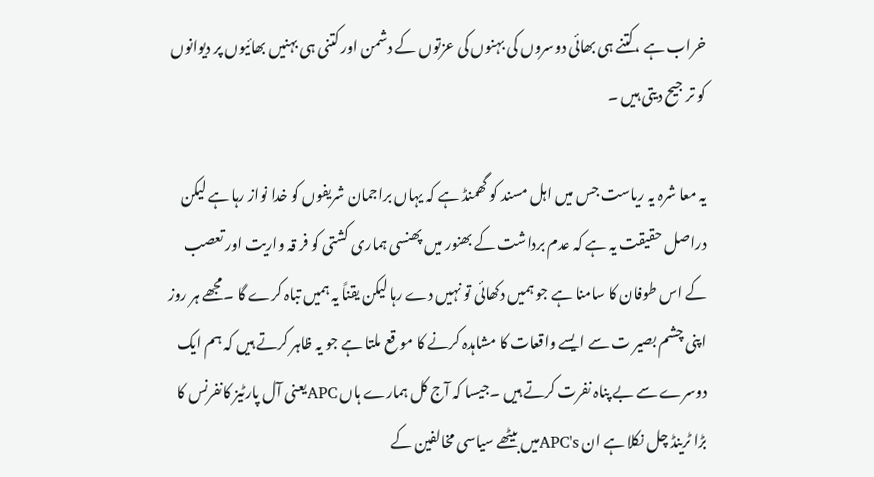خراب ہے ،کتنے ہی بھائی دوسروں کی بہنوں کی عزتوں کے دشمن اور کتنی ہی بہنیں بھائیوں پر دیوانوں کو تر جیح دیتی ہیں ۔

یہ معا شرہ یہ ریاست جس میں اہل مسند کو گھمنڈ ہے کہ یہاں براجمان شریفوں کو خدا نواز رہا ہے لیکن دراصل حقیقت یہ ہے کہ عدم برداشت کے بھنور میں پھنسی ہماری کشتی کو فر قہ واریت اور تعصب کے اس طوفان کا سامنا ہے جو ہمیں دکھائی تو نہیں دے رہا لیکن یقناً یہ ہمیں تباہ کرے گا ۔مجھے ہر روز اپنی چشم بصیر ت سے ایسے واقعات کا مشاہدہ کرنے کا مو قع ملتا ہے جو یہ ظاہر کرتے ہیں کہ ہم ایک دوسرے سے بے پناہ نفرت کرتے ہیں ۔جیسا کہ آج کل ہمارے ہاں APCیعنی آل پارٹیز کانفرنس کا بڑا ٹرینڈ چل نکلا ہے ان APC'sمیں بیٹھے سیاسی مخالفین کے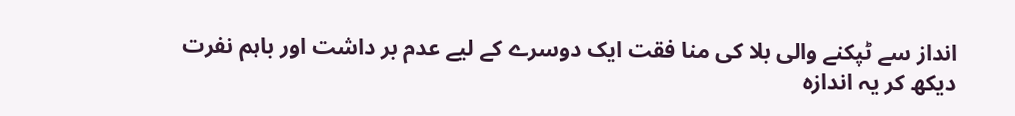انداز سے ٹپکنے والی بلا کی منا فقت ایک دوسرے کے لیے عدم بر داشت اور باہم نفرت دیکھ کر یہ اندازہ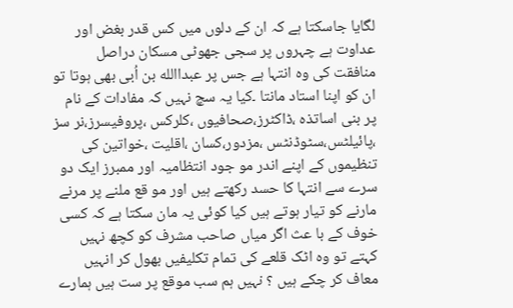لگایا جاسکتا ہے کہ ان کے دلوں میں کس قدر بغض اور عداوت ہے چہروں پر سجی جھوٹی مسکان دراصل منافقت کی وہ انتہا ہے جس پر عبداالله بن اُبی بھی ہوتا تو ان کو اپنا استاد مانتا ۔کیا یہ سچ نہیں کہ مفادات کے نام پر بنی اساتذہ ،ڈاکٹرز،صحافیوں ،کلرکس ،پروفیسرز،نر سز ،پائیلٹس،سٹوڈنٹس ،مزدور،کسان ،اقلیت ،خواتین کی تنظیموں کے اپنے اندر مو جود انتظامیہ اور ممبرز ایک دو سرے سے انتہا کا حسد رکھتے ہیں اور مو قع ملنے پر مرنے مارنے کو تیار ہوتے ہیں کیا کوئی یہ مان سکتا ہے کہ کسی خوف کے با عث اگر میاں صاحب مشرف کو کچھ نہیں کہتے تو وہ اٹک قلعے کی تمام تکلیفیں بھول کر انہیں معاف کر چکے ہیں ؟ نہیں ہم سب موقع پر ست ہیں ہمارے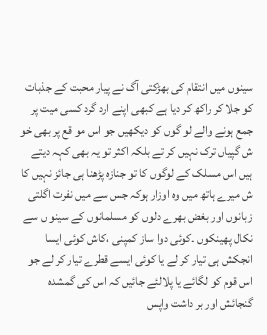سینوں میں انتقام کی بھڑکتی آگ نے پیار محبت کے جذبات کو جلا کر راکھ کر دیا ہے کبھی اپنے ارد گرد کسی میت پر جمع ہونے والے لو گوں کو دیکھیں جو اس مو قع پر بھی خو ش گپیاں ترک نہیں کر تے بلکہ اکثر تو یہ بھی کہہ دیتے ہیں اس مسلک کے لوگوں کا تو جنازہ پڑھنا ہی جائز نہیں کا ش میرے ہاتھ میں وہ اوزار ہوکہ جس سے میں نفرت اگلتی زبانوں اور بغض بھرے دلوں کو مسلمانوں کے سینو ں سے نکال پھینکوں ۔کوئی دوا ساز کمپنی ،کاش کوئی ایسا انجکش ہی تیار کر لے یا کوئی ایسے قطرے تیار کر لے جو اس قوم کو لگائے یا پلالئے جائیں کہ اس کی گمشدہ گنجائش اور بر داشت واپس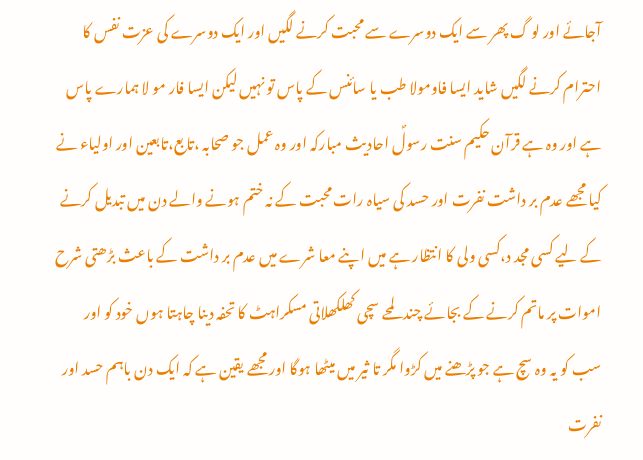آجائے اور لو گ پھر سے ایک دوسرے سے محبت کرنے لگیں اور ایک دوسرے کی عزت نفس کا احترام کرنے لگیں شاید ایسا فاومولا طب یا سائنس کے پاس تو نہیں لیکن ایسا فار مو لا ہمارے پاس ہے اور وہ ہے قرآن حکیم سنت رسولؐ احادیث مبارکہ اور وہ عمل جو صحابہ ،تابع،تابعین اور اولیاء نے کیا مجھے عدم بر داشت نفرت اور حسد کی سیاہ رات محبت کے نہ ختم ہونے والے دن میں تبدیل کرنے کے لیے کسی مجد د،کسی ولی کا انتظار ہے میں اپنے معا شرے میں عدم بر داشت کے باعث بڑھتی شرح اموات پر ماتم کرنے کے بجائے چند لمحے سچی کھلکھلاتی مسکراہٹ کا تحفہ دینا چاہتا ہوں خود کو اور سب کو یہ وہ سچ ہے جو پڑھنے میں کڑوا مگر تا ثیر میں میٹھا ہوگا اور مجھے یقین ہے کہ ایک دن باہم حسد اور نفرت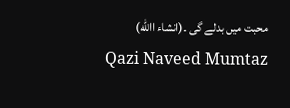محبت میں بدلے گی ۔(انشاء االله)
Qazi Naveed Mumtaz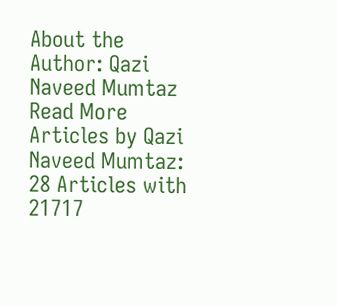About the Author: Qazi Naveed Mumtaz Read More Articles by Qazi Naveed Mumtaz: 28 Articles with 21717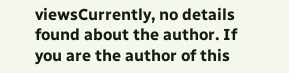viewsCurrently, no details found about the author. If you are the author of this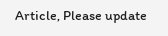Article, Please update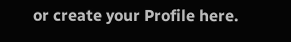or create your Profile here.